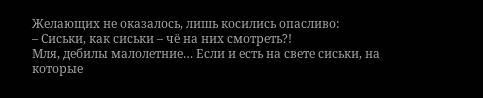Желающих не оказалось, лишь косились опасливо:
– Сиськи, как сиськи – чё на них смотреть?!
Мля, дебилы малолетние… Если и есть на свете сиськи, на которые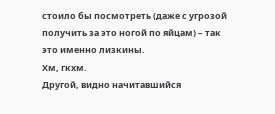стоило бы посмотреть (даже с угрозой получить за это ногой по яйцам) – так это именно лизкины.
Хм, гкхм.
Другой, видно начитавшийся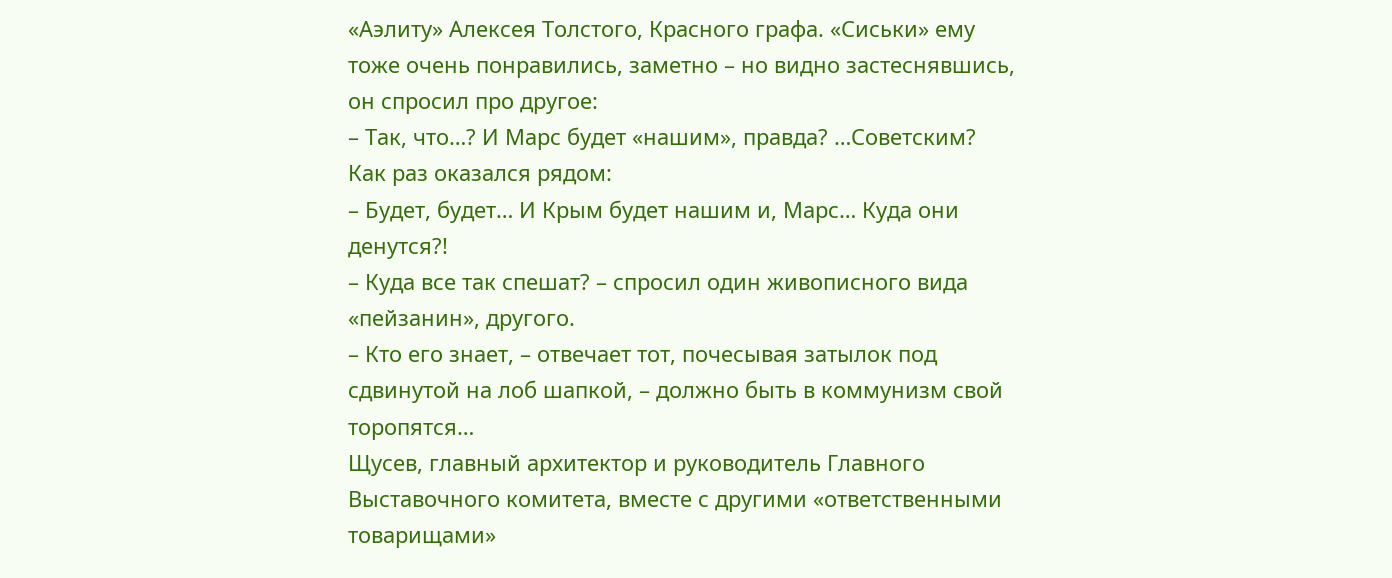«Аэлиту» Алексея Толстого, Красного графа. «Сиськи» ему тоже очень понравились, заметно – но видно застеснявшись, он спросил про другое:
– Так, что…? И Марс будет «нашим», правда? …Советским?
Как раз оказался рядом:
– Будет, будет… И Крым будет нашим и, Марс… Куда они денутся?!
– Куда все так спешат? – спросил один живописного вида «пейзанин», другого.
– Кто его знает, – отвечает тот, почесывая затылок под сдвинутой на лоб шапкой, – должно быть в коммунизм свой торопятся…
Щусев, главный архитектор и руководитель Главного Выставочного комитета, вместе с другими «ответственными товарищами»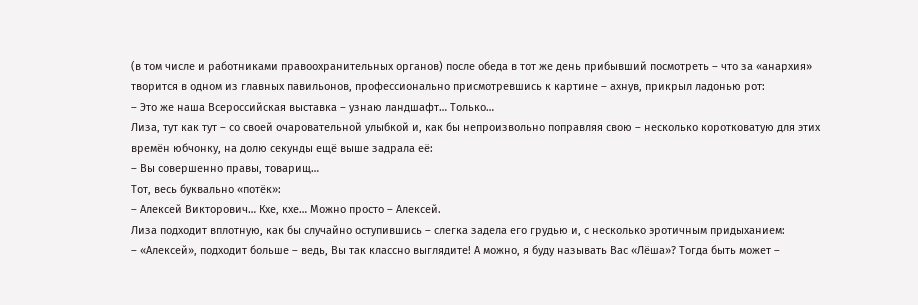(в том числе и работниками правоохранительных органов) после обеда в тот же день прибывший посмотреть – что за «анархия» творится в одном из главных павильонов, профессионально присмотревшись к картине – ахнув, прикрыл ладонью рот:
– Это же наша Всероссийская выставка – узнаю ландшафт… Только…
Лиза, тут как тут – со своей очаровательной улыбкой и, как бы непроизвольно поправляя свою – несколько коротковатую для этих времён юбчонку, на долю секунды ещё выше задрала её:
– Вы совершенно правы, товарищ…
Тот, весь буквально «потёк»:
– Алексей Викторович… Кхе, кхе… Можно просто – Алексей.
Лиза подходит вплотную, как бы случайно оступившись – слегка задела его грудью и, с несколько эротичным придыханием:
– «Алексей», подходит больше – ведь, Вы так классно выглядите! А можно, я буду называть Вас «Лёша»? Тогда быть может –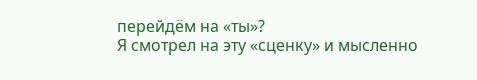перейдём на «ты»?
Я смотрел на эту «сценку» и мысленно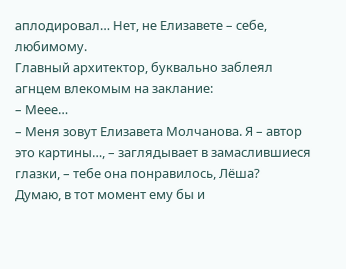аплодировал… Нет, не Елизавете – себе, любимому.
Главный архитектор, буквально заблеял агнцем влекомым на заклание:
– Меее…
– Меня зовут Елизавета Молчанова. Я – автор это картины…, – заглядывает в замаслившиеся глазки, – тебе она понравилось, Лёша?
Думаю, в тот момент ему бы и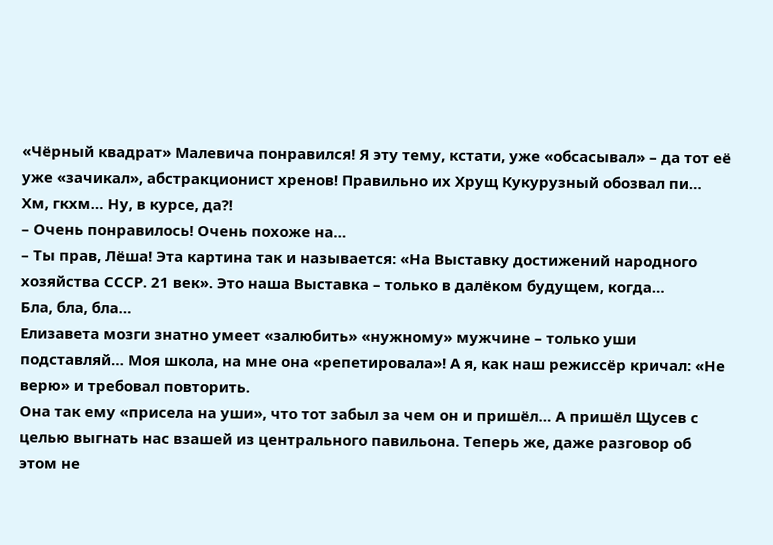«Чёрный квадрат» Малевича понравился! Я эту тему, кстати, уже «обсасывал» – да тот её уже «зачикал», абстракционист хренов! Правильно их Хрущ Кукурузный обозвал пи… Хм, гкхм… Ну, в курсе, да?!
– Очень понравилось! Очень похоже на…
– Ты прав, Лёша! Эта картина так и называется: «На Выставку достижений народного хозяйства СССР. 21 век». Это наша Выставка – только в далёком будущем, когда…
Бла, бла, бла…
Елизавета мозги знатно умеет «залюбить» «нужному» мужчине – только уши подставляй… Моя школа, на мне она «репетировала»! А я, как наш режиссёр кричал: «Не верю» и требовал повторить.
Она так ему «присела на уши», что тот забыл за чем он и пришёл… А пришёл Щусев с целью выгнать нас взашей из центрального павильона. Теперь же, даже разговор об этом не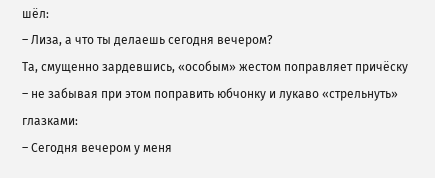шёл:
– Лиза, а что ты делаешь сегодня вечером?
Та, смущенно зардевшись, «особым» жестом поправляет причёску – не забывая при этом поправить юбчонку и лукаво «стрельнуть» глазками:
– Сегодня вечером у меня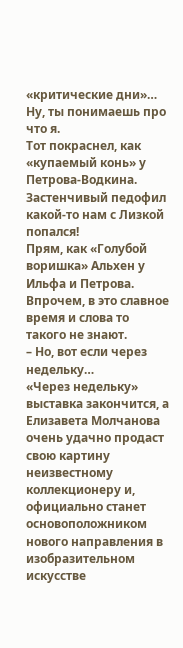«критические дни»… Ну, ты понимаешь про что я.
Тот покраснел, как «купаемый конь» у Петрова-Водкина.
Застенчивый педофил какой-то нам с Лизкой попался!
Прям, как «Голубой воришка» Альхен у Ильфа и Петрова. Впрочем, в это славное время и слова то такого не знают.
– Но, вот если через недельку…
«Через недельку» выставка закончится, а Елизавета Молчанова очень удачно продаст свою картину неизвестному коллекционеру и, официально станет основоположником нового направления в изобразительном искусстве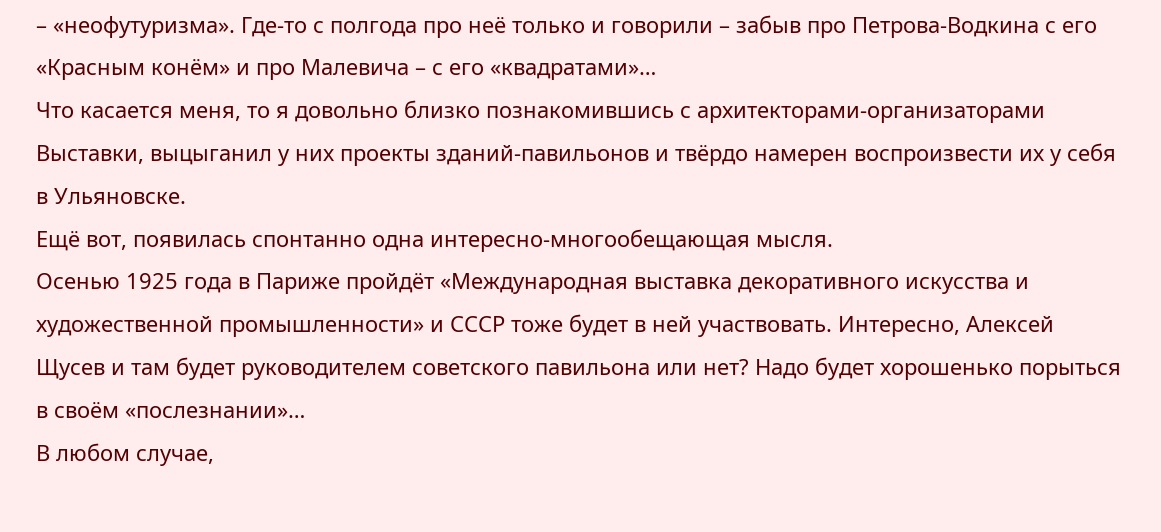– «неофутуризма». Где-то с полгода про неё только и говорили – забыв про Петрова-Водкина с его «Красным конём» и про Малевича – с его «квадратами»…
Что касается меня, то я довольно близко познакомившись с архитекторами-организаторами Выставки, выцыганил у них проекты зданий-павильонов и твёрдо намерен воспроизвести их у себя в Ульяновске.
Ещё вот, появилась спонтанно одна интересно-многообещающая мысля.
Осенью 1925 года в Париже пройдёт «Международная выставка декоративного искусства и художественной промышленности» и СССР тоже будет в ней участвовать. Интересно, Алексей Щусев и там будет руководителем советского павильона или нет? Надо будет хорошенько порыться в своём «послезнании»…
В любом случае,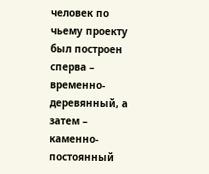человек по чьему проекту был построен сперва – временно-деревянный, а затем – каменно-постоянный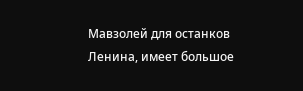Мавзолей для останков Ленина, имеет большое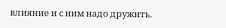влияние и с ним надо дружить.